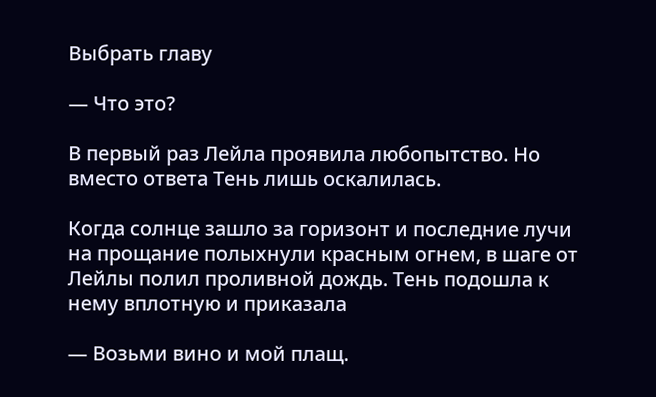Выбрать главу

— Что это?

В первый раз Лейла проявила любопытство. Но вместо ответа Тень лишь оскалилась.

Когда солнце зашло за горизонт и последние лучи на прощание полыхнули красным огнем, в шаге от Лейлы полил проливной дождь. Тень подошла к нему вплотную и приказала

— Возьми вино и мой плащ.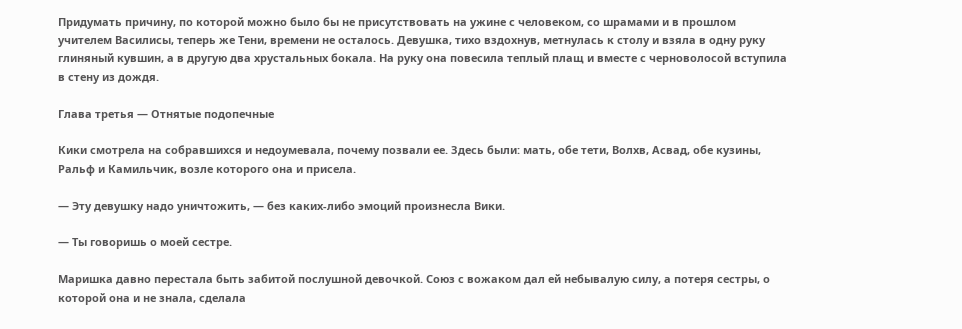Придумать причину, по которой можно было бы не присутствовать на ужине с человеком, со шрамами и в прошлом учителем Василисы, теперь же Тени, времени не осталось. Девушка, тихо вздохнув, метнулась к столу и взяла в одну руку глиняный кувшин, а в другую два хрустальных бокала. На руку она повесила теплый плащ и вместе с черноволосой вступила в стену из дождя.

Глава третья — Отнятые подопечные

Кики смотрела на собравшихся и недоумевала, почему позвали ее. Здесь были: мать, обе тети, Волхв, Асвад, обе кузины, Ральф и Камильчик, возле которого она и присела.

— Эту девушку надо уничтожить, — без каких-либо эмоций произнесла Вики.

— Ты говоришь о моей сестре.

Маришка давно перестала быть забитой послушной девочкой. Союз с вожаком дал ей небывалую силу, а потеря сестры, о которой она и не знала, сделала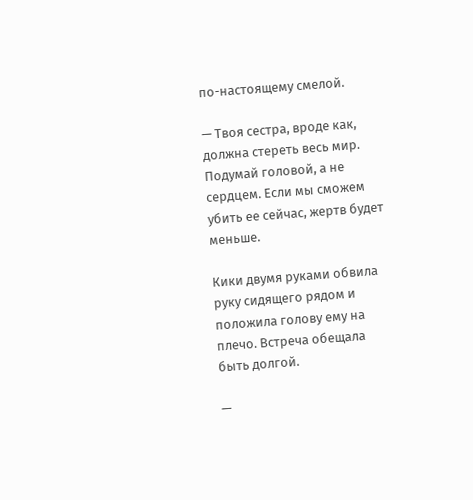по-настоящему смелой.

— Твоя сестра, вроде как, должна стереть весь мир. Подумай головой, а не сердцем. Если мы сможем убить ее сейчас, жертв будет меньше.

Кики двумя руками обвила руку сидящего рядом и положила голову ему на плечо. Встреча обещала быть долгой.

—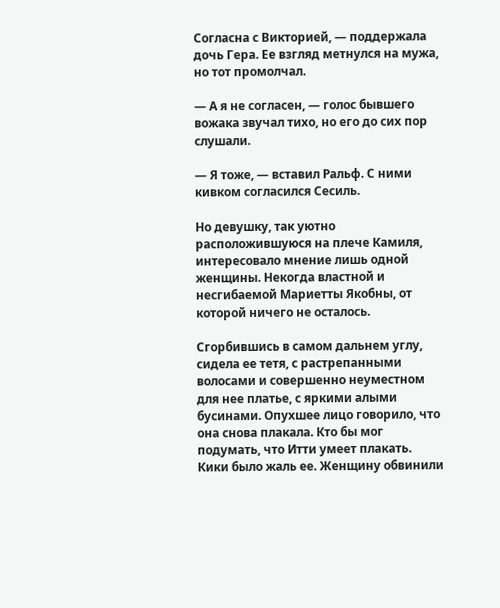Согласна с Викторией, — поддержала дочь Гера. Ее взгляд метнулся на мужа, но тот промолчал.

— А я не согласен, — голос бывшего вожака звучал тихо, но его до сих пор слушали.

— Я тоже, — вставил Ральф. С ними кивком согласился Сесиль.

Но девушку, так уютно расположившуюся на плече Камиля, интересовало мнение лишь одной женщины. Некогда властной и несгибаемой Мариетты Якобны, от которой ничего не осталось.

Сгорбившись в самом дальнем углу, сидела ее тетя, с растрепанными волосами и совершенно неуместном для нее платье, с яркими алыми бусинами. Опухшее лицо говорило, что она снова плакала. Кто бы мог подумать, что Итти умеет плакать. Кики было жаль ее. Женщину обвинили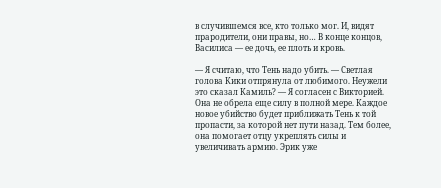в случившемся все, кто только мог. И, видят прародители, они правы, но… В конце концов, Василиса — ее дочь, ее плоть и кровь.

— Я считаю, что Тень надо убить. — Светлая голова Кики отпрянула от любимого. Неужели это сказал Камиль? — Я согласен с Викторией. Она не обрела еще силу в полной мере. Каждое новое убийство будет приближать Тень к той пропасти, за которой нет пути назад. Тем более, она помогает отцу укреплять силы и увеличивать армию. Эрик уже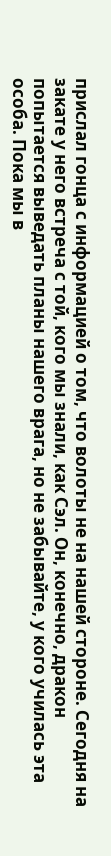прислал гонца с информацией о том, что волоты не на нашей стороне. Сегодня на закате у него встреча с той, кого мы знали, как Сэл. Он, конечно, дракон попытается выведать планы нашего врага, но не забывайте, у кого училась эта особа. Пока мы в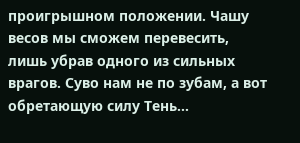проигрышном положении. Чашу весов мы сможем перевесить, лишь убрав одного из сильных врагов. Суво нам не по зубам, а вот обретающую силу Тень…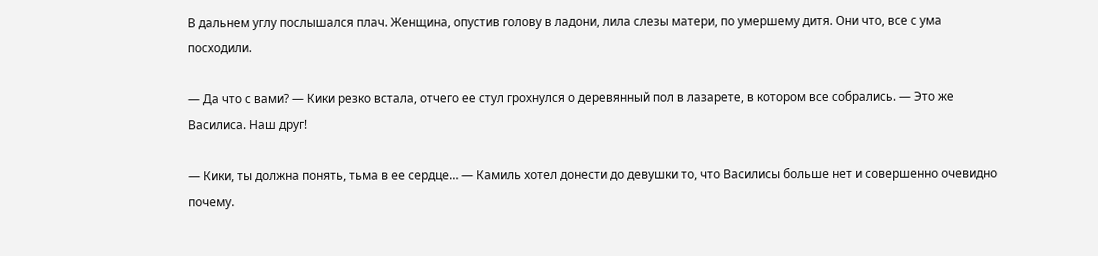В дальнем углу послышался плач. Женщина, опустив голову в ладони, лила слезы матери, по умершему дитя. Они что, все с ума посходили.

— Да что с вами? — Кики резко встала, отчего ее стул грохнулся о деревянный пол в лазарете, в котором все собрались. — Это же Василиса. Наш друг!

— Кики, ты должна понять, тьма в ее сердце… — Камиль хотел донести до девушки то, что Василисы больше нет и совершенно очевидно почему.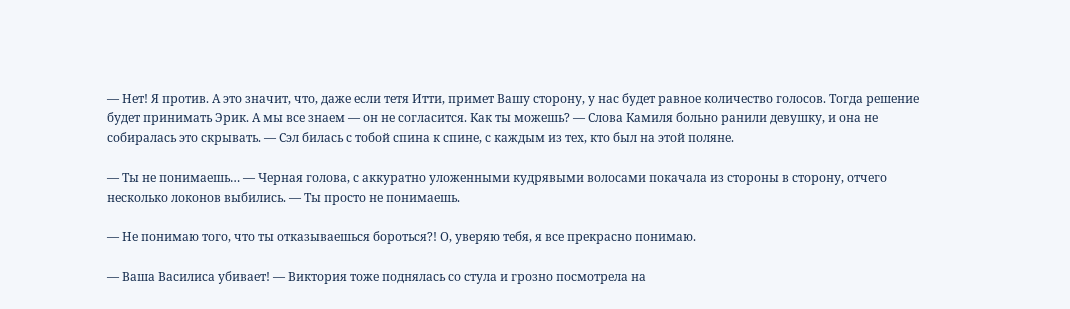— Нет! Я против. А это значит, что, даже если тетя Итти, примет Вашу сторону, у нас будет равное количество голосов. Тогда решение будет принимать Эрик. А мы все знаем — он не согласится. Как ты можешь? — Слова Камиля больно ранили девушку, и она не собиралась это скрывать. — Сэл билась с тобой спина к спине, с каждым из тех, кто был на этой поляне.

— Ты не понимаешь… — Черная голова, с аккуратно уложенными кудрявыми волосами покачала из стороны в сторону, отчего несколько локонов выбились. — Ты просто не понимаешь.

— Не понимаю того, что ты отказываешься бороться?! О, уверяю тебя, я все прекрасно понимаю.

— Ваша Василиса убивает! — Виктория тоже поднялась со стула и грозно посмотрела на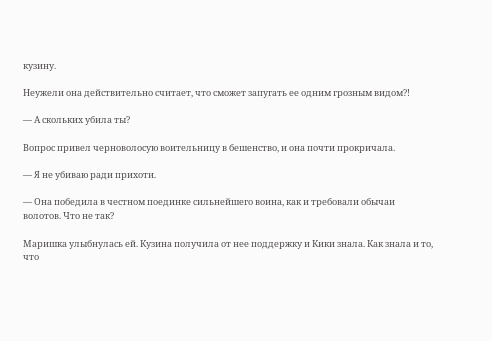кузину.

Неужели она действительно считает, что сможет запугать ее одним грозным видом?!

— А скольких убила ты?

Вопрос привел черноволосую воительницу в бешенство, и она почти прокричала.

— Я не убиваю ради прихоти.

— Она победила в честном поединке сильнейшего воина, как и требовали обычаи волотов. Что не так?

Маришка улыбнулась ей. Кузина получила от нее поддержку и Кики знала. Как знала и то, что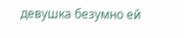девушка безумно ей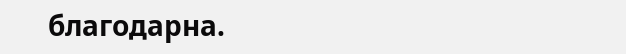благодарна.